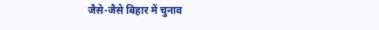जैसे-जैसे बिहार में चुनाव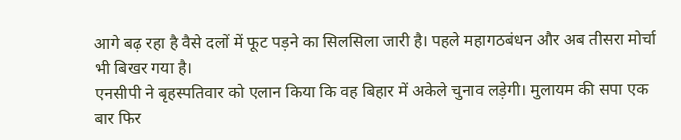आगे बढ़ रहा है वैसे दलों में फूट पड़ने का सिलसिला जारी है। पहले महागठबंधन और अब तीसरा मोर्चा भी बिखर गया है।
एनसीपी ने बृहस्पतिवार को एलान किया कि वह बिहार में अकेले चुनाव लड़ेगी। मुलायम की सपा एक बार फिर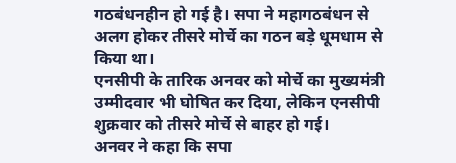गठबंधनहीन हो गई है। सपा ने महागठबंधन से अलग होकर तीसरे मोर्चे का गठन बड़े धूमधाम से किया था।
एनसीपी के तारिक अनवर को मोर्चे का मुख्यमंत्री उम्मीदवार भी घोषित कर दिया, लेकिन एनसीपी शुक्रवार को तीसरे मोर्चे से बाहर हो गई।
अनवर ने कहा कि सपा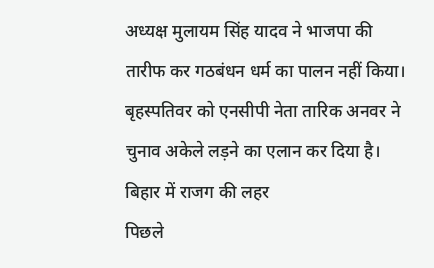अध्यक्ष मुलायम सिंह यादव ने भाजपा की तारीफ कर गठबंधन धर्म का पालन नहीं किया। बृहस्पतिवर को एनसीपी नेता तारिक अनवर ने चुनाव अकेले लड़ने का एलान कर दिया है।
बिहार में राजग की लहर
पिछले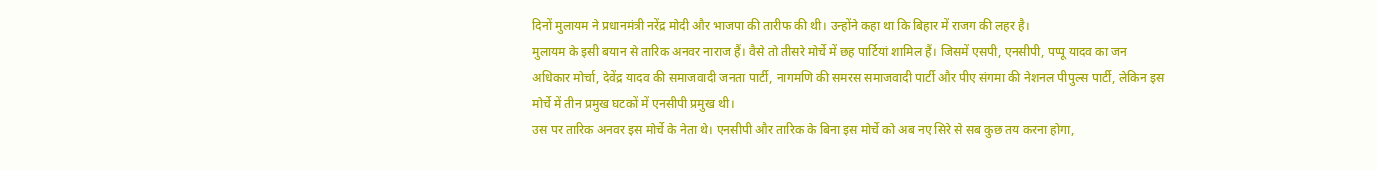दिनों मुलायम ने प्रधानमंत्री नरेंद्र मोदी और भाजपा की तारीफ की थी। उन्होंने कहा था कि बिहार में राजग की लहर है।
मुलायम के इसी बयान से तारिक अनवर नाराज हैं। वैसे तो तीसरे मोर्चे में छह पार्टियां शामिल हैं। जिसमें एसपी, एनसीपी, पप्पू यादव का जन अधिकार मोर्चा, देवेंद्र यादव की समाजवादी जनता पार्टी, नागमणि की समरस समाजवादी पार्टी और पीए संगमा की नेशनल पीपुल्स पार्टी, लेकिन इस मोर्चे में तीन प्रमुख घटकों में एनसीपी प्रमुख थी।
उस पर तारिक अनवर इस मोर्चे के नेता थे। एनसीपी और तारिक के बिना इस मोर्चे को अब नए सिरे से सब कुछ तय करना होगा,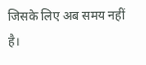जिसके लिए अब समय नहीं है।